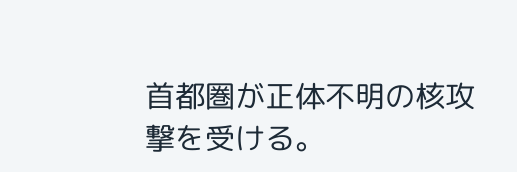首都圏が正体不明の核攻撃を受ける。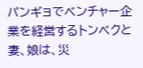パンギョでベンチャー企業を経営するトンベクと妻、娘は、災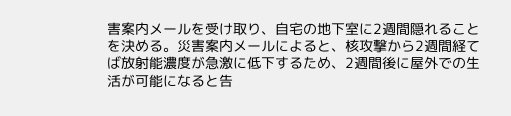害案内メールを受け取り、自宅の地下室に2週間隠れることを決める。災害案内メールによると、核攻撃から2週間経てば放射能濃度が急激に低下するため、2週間後に屋外での生活が可能になると告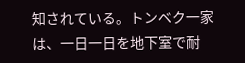知されている。トンベク一家は、一日一日を地下室で耐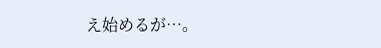え始めるが…。